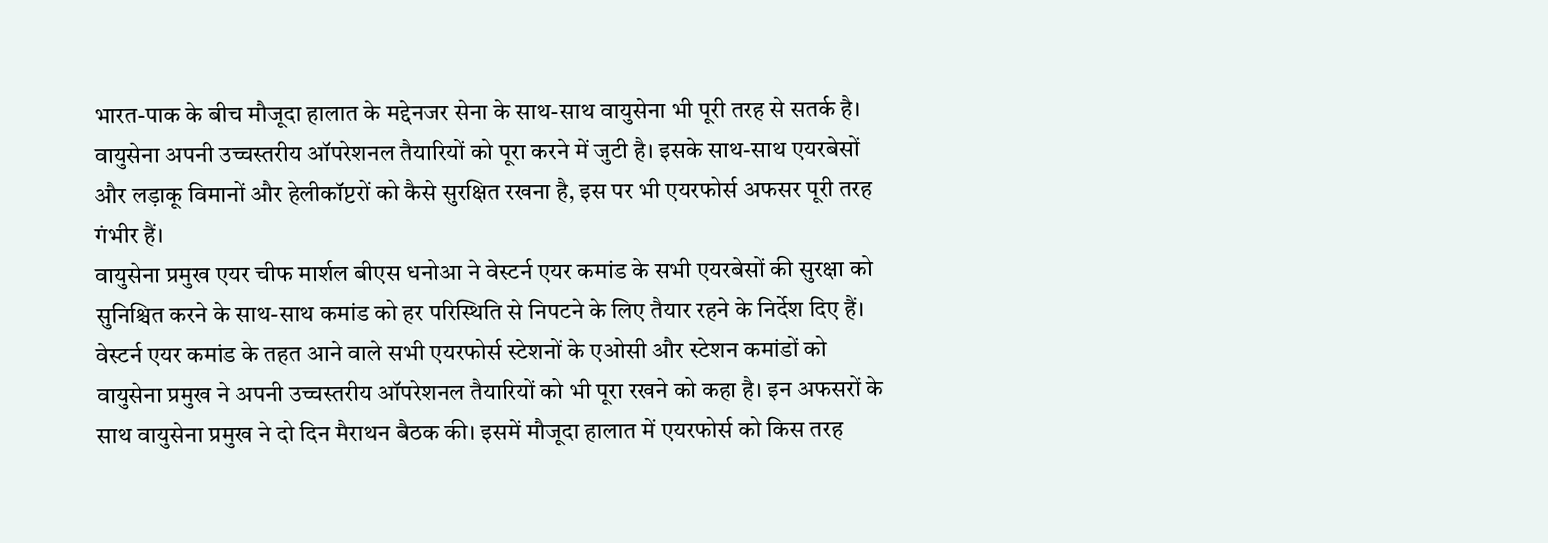भारत-पाक के बीच मौजूदा हालात के मद्देनजर सेना के साथ-साथ वायुसेना भी पूरी तरह से सतर्क है। वायुसेना अपनी उच्चस्तरीय ऑपरेशनल तैयारियों को पूरा करने में जुटी है। इसके साथ-साथ एयरबेसों और लड़ाकू विमानों और हेलीकॉप्टरों को कैसे सुरक्षित रखना है, इस पर भी एयरफोर्स अफसर पूरी तरह गंभीर हैं।
वायुसेना प्रमुख एयर चीफ मार्शल बीएस धनोआ ने वेस्टर्न एयर कमांड के सभी एयरबेसों की सुरक्षा को सुनिश्चित करने के साथ-साथ कमांड को हर परिस्थिति से निपटने के लिए तैयार रहने के निर्देश दिए हैं।
वेस्टर्न एयर कमांड के तहत आने वाले सभी एयरफोर्स स्टेशनों के एओसी और स्टेशन कमांडों को वायुसेना प्रमुख ने अपनी उच्चस्तरीय ऑपरेशनल तैयारियों को भी पूरा रखने को कहा है। इन अफसरों के साथ वायुसेना प्रमुख ने दो दिन मैराथन बैठक की। इसमें मौजूदा हालात में एयरफोर्स को किस तरह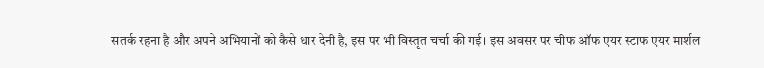सतर्क रहना है और अपने अभियानों को कैसे धार देनी है, इस पर भी विस्तृत चर्चा की गई। इस अवसर पर चीफ ऑफ एयर स्टाफ एयर मार्शल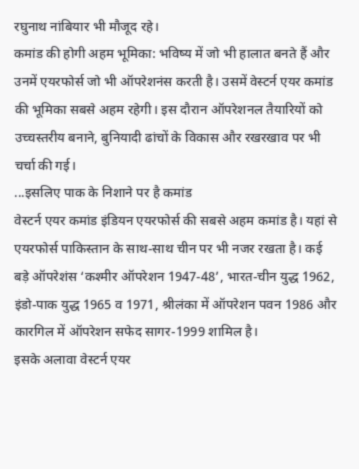रघुनाथ नांबियार भी मौजूद रहे।
कमांड की होगी अहम भूमिका: भविष्य में जो भी हालात बनते हैं और उनमें एयरफोर्स जो भी ऑपरेशनंस करती है। उसमें वेस्टर्न एयर कमांड की भूमिका सबसे अहम रहेगी। इस दौरान ऑपरेशनल तैयारियों को उच्चस्तरीय बनाने, बुनियादी ढांचों के विकास और रखरखाव पर भी चर्चा की गई।
...इसलिए पाक के निशाने पर है कमांड
वेस्टर्न एयर कमांड इंडियन एयरफोर्स की सबसे अहम कमांड है। यहां से एयरफोर्स पाकिस्तान के साथ-साथ चीन पर भी नजर रखता है। कई बड़े ऑपरेशंस ‘कश्मीर ऑपरेशन 1947-48’, भारत-चीन युद्ध 1962, इंडो-पाक युद्ध 1965 व 1971, श्रीलंका में ऑपरेशन पवन 1986 और कारगिल में ऑपरेशन सफेद सागर-1999 शामिल है।
इसके अलावा वेस्टर्न एयर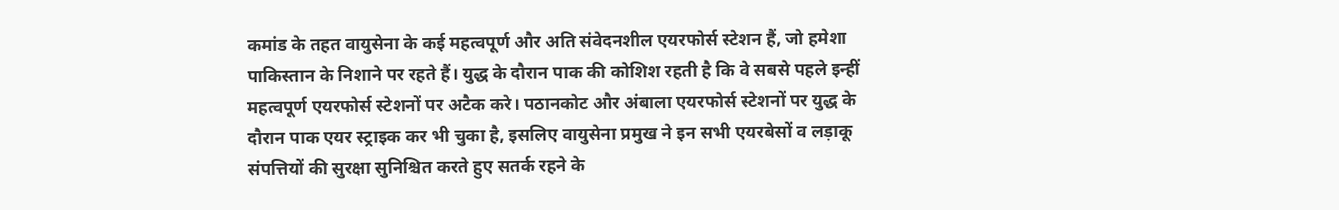कमांड के तहत वायुसेना के कई महत्वपूर्ण और अति संवेदनशील एयरफोर्स स्टेशन हैं, जो हमेशा पाकिस्तान के निशाने पर रहते हैं। युद्ध के दौरान पाक की कोशिश रहती है कि वे सबसे पहले इन्हीं महत्वपूर्ण एयरफोर्स स्टेशनों पर अटैक करे। पठानकोट और अंबाला एयरफोर्स स्टेशनों पर युद्ध के दौरान पाक एयर स्ट्राइक कर भी चुका है, इसलिए वायुसेना प्रमुख ने इन सभी एयरबेसों व लड़ाकू संपत्तियों की सुरक्षा सुनिश्चित करते हुए सतर्क रहने के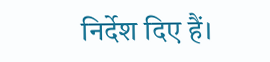निर्देश दिए हैं।